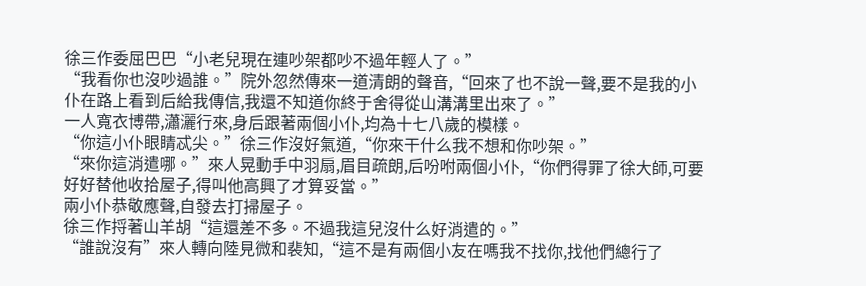徐三作委屈巴巴“小老兒現在連吵架都吵不過年輕人了。”
“我看你也沒吵過誰。”院外忽然傳來一道清朗的聲音,“回來了也不說一聲,要不是我的小仆在路上看到后給我傳信,我還不知道你終于舍得從山溝溝里出來了。”
一人寬衣博帶,瀟灑行來,身后跟著兩個小仆,均為十七八歲的模樣。
“你這小仆眼睛忒尖。”徐三作沒好氣道,“你來干什么我不想和你吵架。”
“來你這消遣哪。”來人晃動手中羽扇,眉目疏朗,后吩咐兩個小仆,“你們得罪了徐大師,可要好好替他收拾屋子,得叫他高興了才算妥當。”
兩小仆恭敬應聲,自發去打掃屋子。
徐三作捋著山羊胡“這還差不多。不過我這兒沒什么好消遣的。”
“誰說沒有”來人轉向陸見微和裴知,“這不是有兩個小友在嗎我不找你,找他們總行了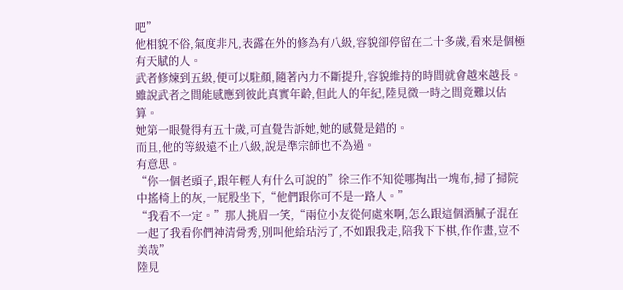吧”
他相貌不俗,氣度非凡,表露在外的修為有八級,容貌卻停留在二十多歲,看來是個極有天賦的人。
武者修煉到五級,便可以駐顏,隨著內力不斷提升,容貌維持的時間就會越來越長。
雖說武者之間能感應到彼此真實年齡,但此人的年紀,陸見微一時之間竟難以估算。
她第一眼覺得有五十歲,可直覺告訴她,她的感覺是錯的。
而且,他的等級遠不止八級,說是準宗師也不為過。
有意思。
“你一個老頭子,跟年輕人有什么可說的”徐三作不知從哪掏出一塊布,掃了掃院中搖椅上的灰,一屁股坐下,“他們跟你可不是一路人。”
“我看不一定。”那人挑眉一笑,“兩位小友從何處來啊,怎么跟這個酒膩子混在一起了我看你們神清骨秀,別叫他給玷污了,不如跟我走,陪我下下棋,作作畫,豈不美哉”
陸見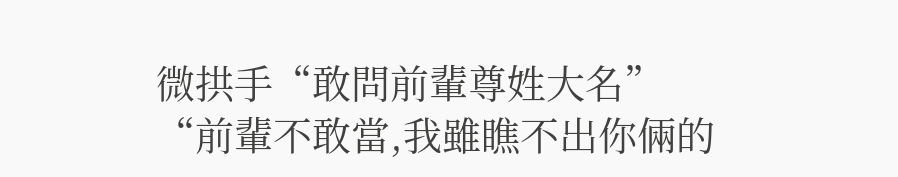微拱手“敢問前輩尊姓大名”
“前輩不敢當,我雖瞧不出你倆的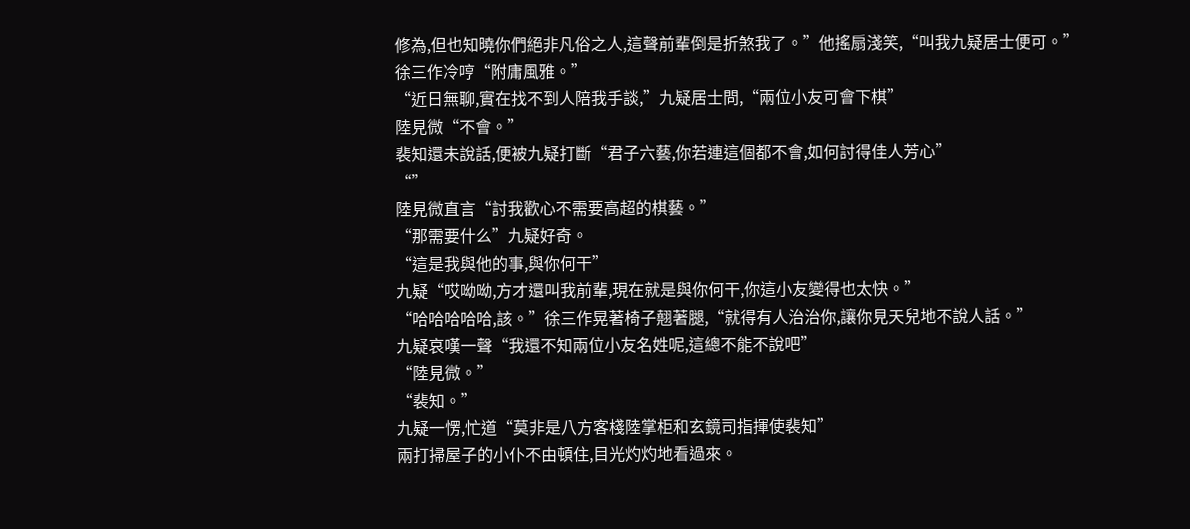修為,但也知曉你們絕非凡俗之人,這聲前輩倒是折煞我了。”他搖扇淺笑,“叫我九疑居士便可。”
徐三作冷哼“附庸風雅。”
“近日無聊,實在找不到人陪我手談,”九疑居士問,“兩位小友可會下棋”
陸見微“不會。”
裴知還未說話,便被九疑打斷“君子六藝,你若連這個都不會,如何討得佳人芳心”
“”
陸見微直言“討我歡心不需要高超的棋藝。”
“那需要什么”九疑好奇。
“這是我與他的事,與你何干”
九疑“哎呦呦,方才還叫我前輩,現在就是與你何干,你這小友變得也太快。”
“哈哈哈哈哈,該。”徐三作晃著椅子翹著腿,“就得有人治治你,讓你見天兒地不說人話。”
九疑哀嘆一聲“我還不知兩位小友名姓呢,這總不能不說吧”
“陸見微。”
“裴知。”
九疑一愣,忙道“莫非是八方客棧陸掌柜和玄鏡司指揮使裴知”
兩打掃屋子的小仆不由頓住,目光灼灼地看過來。